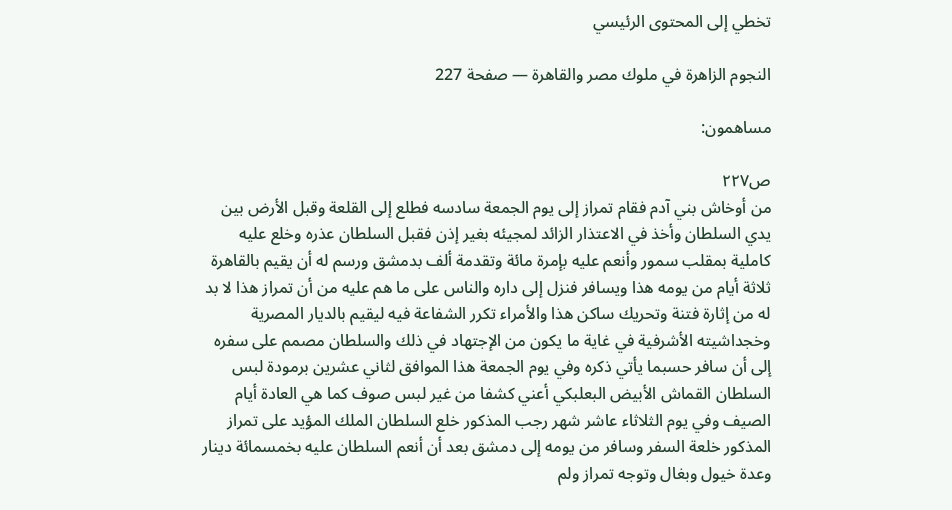تخطي إلى المحتوى الرئيسي

النجوم الزاهرة في ملوك مصر والقاهرة — صفحة 227

مساهمون:

ص٢٢٧
من أوخاش بني آدم فقام تمراز إلى يوم الجمعة سادسه فطلع إلى القلعة وقبل الأرض بين يدي السلطان وأخذ في الاعتذار الزائد لمجيئه بغير إذن فقبل السلطان عذره وخلع عليه كاملية بمقلب سمور وأنعم عليه بإمرة مائة وتقدمة ألف بدمشق ورسم له أن يقيم بالقاهرة ثلاثة أيام من يومه هذا ويسافر فنزل إلى داره والناس على ما هم عليه من أن تمراز هذا لا بد له من إثارة فتنة وتحريك ساكن هذا والأمراء تكرر الشفاعة فيه ليقيم بالديار المصرية وخجداشيته الأشرفية في غاية ما يكون من الإجتهاد في ذلك والسلطان مصمم على سفره إلى أن سافر حسبما يأتي ذكره وفي يوم الجمعة هذا الموافق لثاني عشرين برمودة لبس السلطان القماش الأبيض البعلبكي أعني كشفا من غير لبس صوف كما هي العادة أيام الصيف وفي يوم الثلاثاء عاشر شهر رجب المذكور خلع السلطان الملك المؤيد على تمراز المذكور خلعة السفر وسافر من يومه إلى دمشق بعد أن أنعم السلطان عليه بخمسمائة دينار وعدة خيول وبغال وتوجه تمراز ولم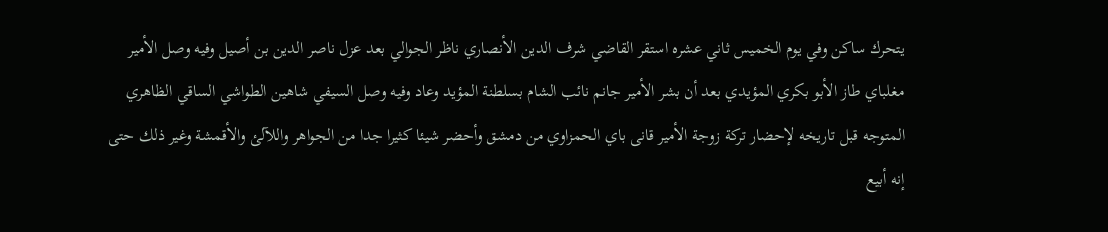يتحرك ساكن وفي يوم الخميس ثاني عشره استقر القاضي شرف الدين الأنصاري ناظر الجوالي بعد عزل ناصر الدين بن أصيل وفيه وصل الأمير مغلباي طاز الأبو بكري المؤيدي بعد أن بشر الأمير جانم نائب الشام بسلطنة المؤيد وعاد وفيه وصل السيفي شاهين الطواشي الساقي الظاهري المتوجه قبل تاريخه لإحضار تركة زوجة الأمير قانى باي الحمزاوي من دمشق وأحضر شيئا كثيرا جدا من الجواهر واللآلئ والأقمشة وغير ذلك حتى إنه أبيع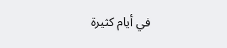في أيام كثيرة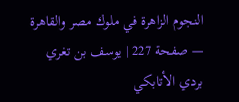النجوم الزاهرة في ملوك مصر والقاهرة — صفحة 227 | يوسف بن تغري بردي الأتابكي